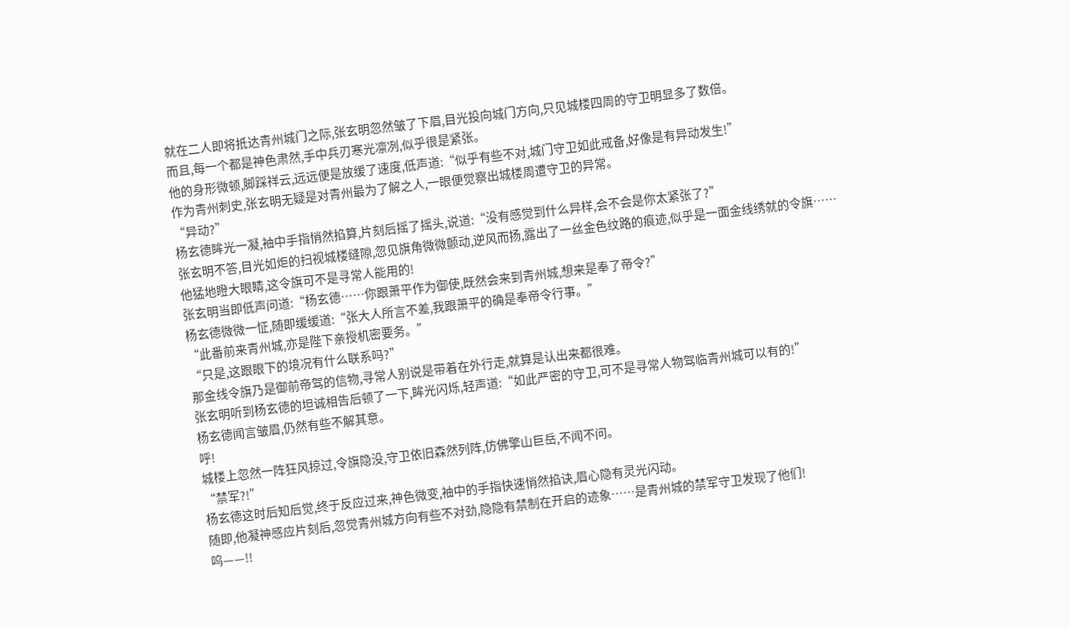就在二人即将抵达青州城门之际,张玄明忽然皱了下眉,目光投向城门方向,只见城楼四周的守卫明显多了数倍。
而且,每一个都是神色肃然,手中兵刃寒光凛冽,似乎很是紧张。
他的身形微顿,脚踩祥云,远远便是放缓了速度,低声道:“似乎有些不对,城门守卫如此戒备,好像是有异动发生!”
作为青州刺史,张玄明无疑是对青州最为了解之人,一眼便觉察出城楼周遭守卫的异常。
“异动?”
杨玄德眸光一凝,袖中手指悄然掐算,片刻后摇了摇头,说道:“没有感觉到什么异样,会不会是你太紧张了?”
张玄明不答,目光如炬的扫视城楼缝隙,忽见旗角微微颤动,逆风而扬,露出了一丝金色纹路的痕迹,似乎是一面金线绣就的令旗……
他猛地瞪大眼睛,这令旗可不是寻常人能用的!
张玄明当即低声问道:“杨玄德……你跟萧平作为御使,既然会来到青州城,想来是奉了帝令?”
杨玄德微微一怔,随即缓缓道:“张大人所言不差,我跟萧平的确是奉帝令行事。”
“此番前来青州城,亦是陛下亲授机密要务。”
“只是,这跟眼下的境况有什么联系吗?”
那金线令旗乃是御前帝驾的信物,寻常人别说是带着在外行走,就算是认出来都很难。
张玄明听到杨玄德的坦诚相告后顿了一下,眸光闪烁,轻声道:“如此严密的守卫,可不是寻常人物驾临青州城可以有的!”
杨玄德闻言皱眉,仍然有些不解其意。
呼!
城楼上忽然一阵狂风掠过,令旗隐没,守卫依旧森然列阵,仿佛擎山巨岳,不闻不问。
“禁军?!”
杨玄德这时后知后觉,终于反应过来,神色微变,袖中的手指快速悄然掐诀,眉心隐有灵光闪动。
随即,他凝神感应片刻后,忽觉青州城方向有些不对劲,隐隐有禁制在开启的迹象……是青州城的禁军守卫发现了他们!
呜——!!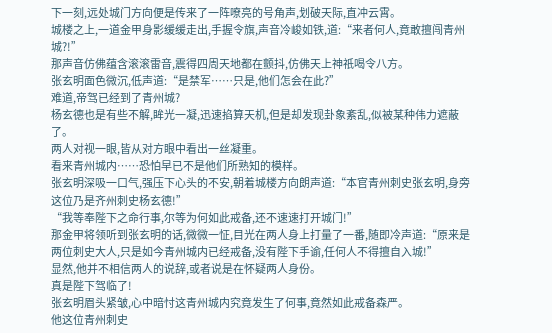下一刻,远处城门方向便是传来了一阵嘹亮的号角声,划破天际,直冲云霄。
城楼之上,一道金甲身影缓缓走出,手握令旗,声音冷峻如铁,道:“来者何人,竟敢擅闯青州城?!”
那声音仿佛蕴含滚滚雷音,震得四周天地都在颤抖,仿佛天上神祇喝令八方。
张玄明面色微沉,低声道:“是禁军……只是,他们怎会在此?”
难道,帝驾已经到了青州城?
杨玄德也是有些不解,眸光一凝,迅速掐算天机,但是却发现卦象紊乱,似被某种伟力遮蔽了。
两人对视一眼,皆从对方眼中看出一丝凝重。
看来青州城内……恐怕早已不是他们所熟知的模样。
张玄明深吸一口气,强压下心头的不安,朝着城楼方向朗声道:“本官青州刺史张玄明,身旁这位乃是齐州刺史杨玄德!”
“我等奉陛下之命行事,尔等为何如此戒备,还不速速打开城门!”
那金甲将领听到张玄明的话,微微一怔,目光在两人身上打量了一番,随即冷声道:“原来是两位刺史大人,只是如今青州城内已经戒备,没有陛下手谕,任何人不得擅自入城!”
显然,他并不相信两人的说辞,或者说是在怀疑两人身份。
真是陛下驾临了!
张玄明眉头紧皱,心中暗忖这青州城内究竟发生了何事,竟然如此戒备森严。
他这位青州刺史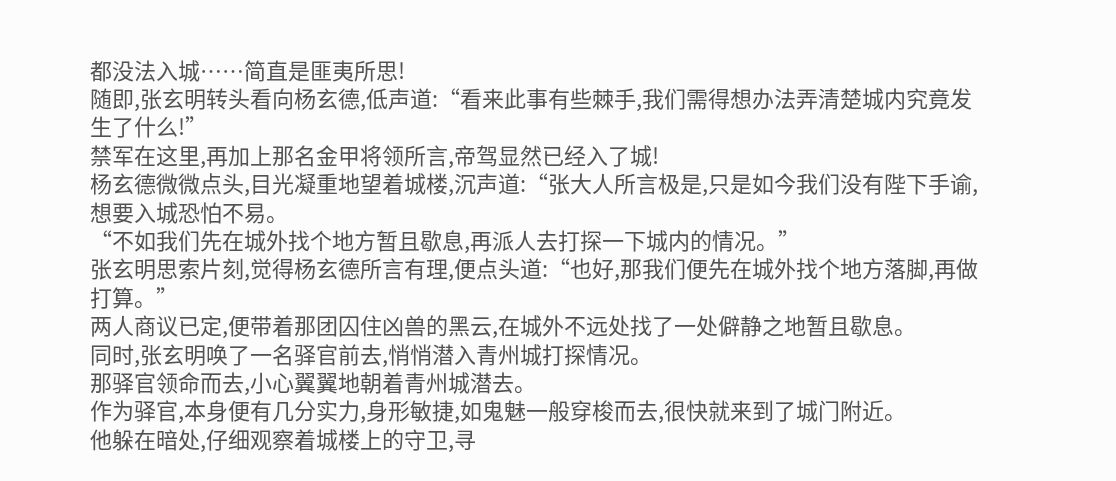都没法入城……简直是匪夷所思!
随即,张玄明转头看向杨玄德,低声道:“看来此事有些棘手,我们需得想办法弄清楚城内究竟发生了什么!”
禁军在这里,再加上那名金甲将领所言,帝驾显然已经入了城!
杨玄德微微点头,目光凝重地望着城楼,沉声道:“张大人所言极是,只是如今我们没有陛下手谕,想要入城恐怕不易。
“不如我们先在城外找个地方暂且歇息,再派人去打探一下城内的情况。”
张玄明思索片刻,觉得杨玄德所言有理,便点头道:“也好,那我们便先在城外找个地方落脚,再做打算。”
两人商议已定,便带着那团囚住凶兽的黑云,在城外不远处找了一处僻静之地暂且歇息。
同时,张玄明唤了一名驿官前去,悄悄潜入青州城打探情况。
那驿官领命而去,小心翼翼地朝着青州城潜去。
作为驿官,本身便有几分实力,身形敏捷,如鬼魅一般穿梭而去,很快就来到了城门附近。
他躲在暗处,仔细观察着城楼上的守卫,寻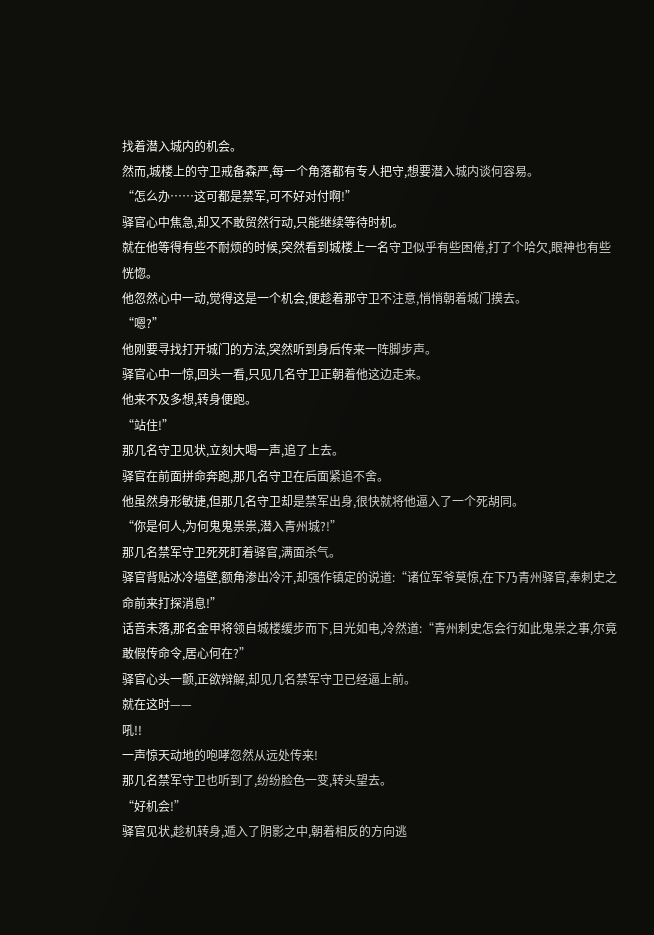找着潜入城内的机会。
然而,城楼上的守卫戒备森严,每一个角落都有专人把守,想要潜入城内谈何容易。
“怎么办……这可都是禁军,可不好对付啊!”
驿官心中焦急,却又不敢贸然行动,只能继续等待时机。
就在他等得有些不耐烦的时候,突然看到城楼上一名守卫似乎有些困倦,打了个哈欠,眼神也有些恍惚。
他忽然心中一动,觉得这是一个机会,便趁着那守卫不注意,悄悄朝着城门摸去。
“嗯?”
他刚要寻找打开城门的方法,突然听到身后传来一阵脚步声。
驿官心中一惊,回头一看,只见几名守卫正朝着他这边走来。
他来不及多想,转身便跑。
“站住!”
那几名守卫见状,立刻大喝一声,追了上去。
驿官在前面拼命奔跑,那几名守卫在后面紧追不舍。
他虽然身形敏捷,但那几名守卫却是禁军出身,很快就将他逼入了一个死胡同。
“你是何人,为何鬼鬼祟祟,潜入青州城?!”
那几名禁军守卫死死盯着驿官,满面杀气。
驿官背贴冰冷墙壁,额角渗出冷汗,却强作镇定的说道:“诸位军爷莫惊,在下乃青州驿官,奉刺史之命前来打探消息!”
话音未落,那名金甲将领自城楼缓步而下,目光如电,冷然道:“青州刺史怎会行如此鬼祟之事,尔竟敢假传命令,居心何在?”
驿官心头一颤,正欲辩解,却见几名禁军守卫已经逼上前。
就在这时——
吼!!
一声惊天动地的咆哮忽然从远处传来!
那几名禁军守卫也听到了,纷纷脸色一变,转头望去。
“好机会!”
驿官见状,趁机转身,遁入了阴影之中,朝着相反的方向逃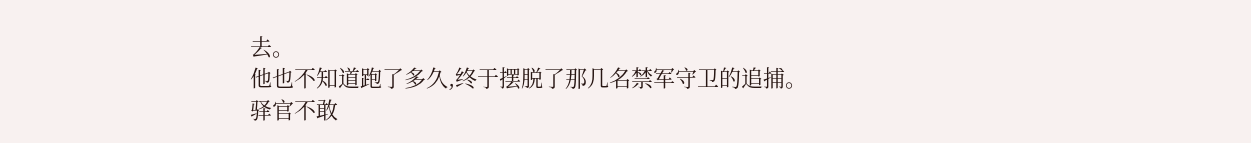去。
他也不知道跑了多久,终于摆脱了那几名禁军守卫的追捕。
驿官不敢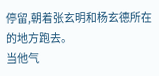停留,朝着张玄明和杨玄德所在的地方跑去。
当他气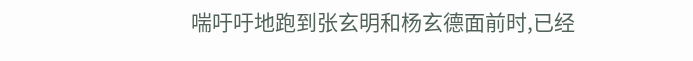喘吁吁地跑到张玄明和杨玄德面前时,已经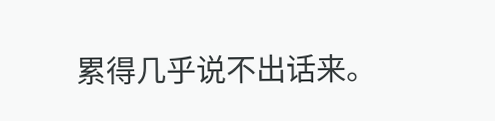累得几乎说不出话来。